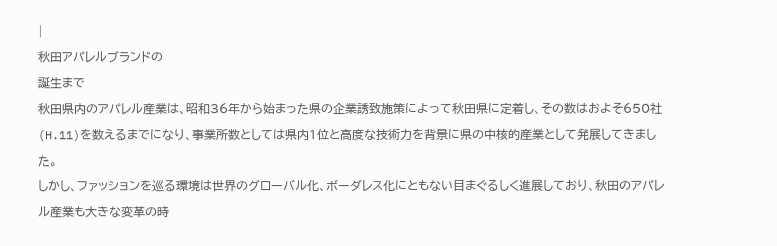|
秋田アパレルブランドの
誕生まで
秋田県内のアパレル産業は、昭和36年から始まった県の企業誘致施策によって秋田県に定着し、その数はおよそ650社(H.11)を数えるまでになり、事業所数としては県内1位と高度な技術力を背景に県の中核的産業として発展してきました。
しかし、ファッションを巡る環境は世界のグローバル化、ボーダレス化にともない目まぐるしく進展しており、秋田のアパレル産業も大きな変革の時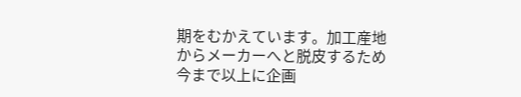期をむかえています。加工産地からメーカーへと脱皮するため今まで以上に企画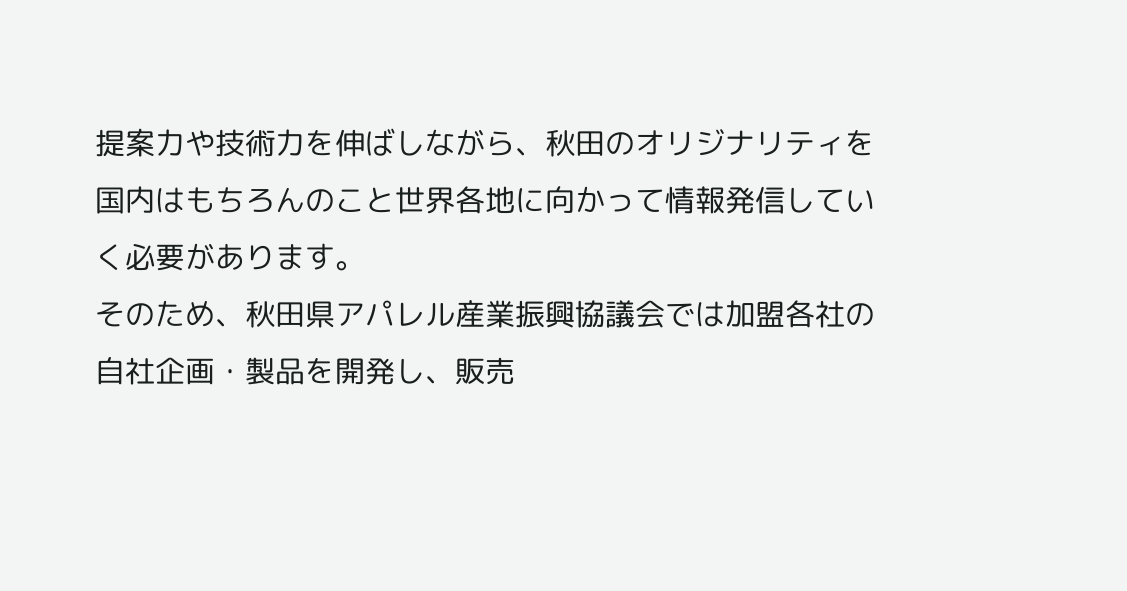提案力や技術力を伸ばしながら、秋田のオリジナリティを国内はもちろんのこと世界各地に向かって情報発信していく必要があります。
そのため、秋田県アパレル産業振興協議会では加盟各社の自社企画・製品を開発し、販売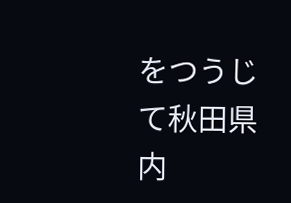をつうじて秋田県内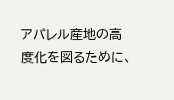アパレル産地の高度化を図るために、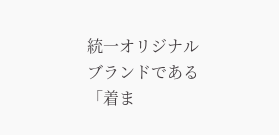統一オリジナルブランドである「着ま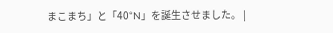まこまち」と「40°N」を誕生させました。 |